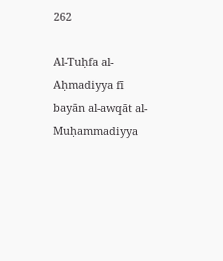262

Al-Tuḥfa al-Aḥmadiyya fī bayān al-awqāt al-Muḥammadiyya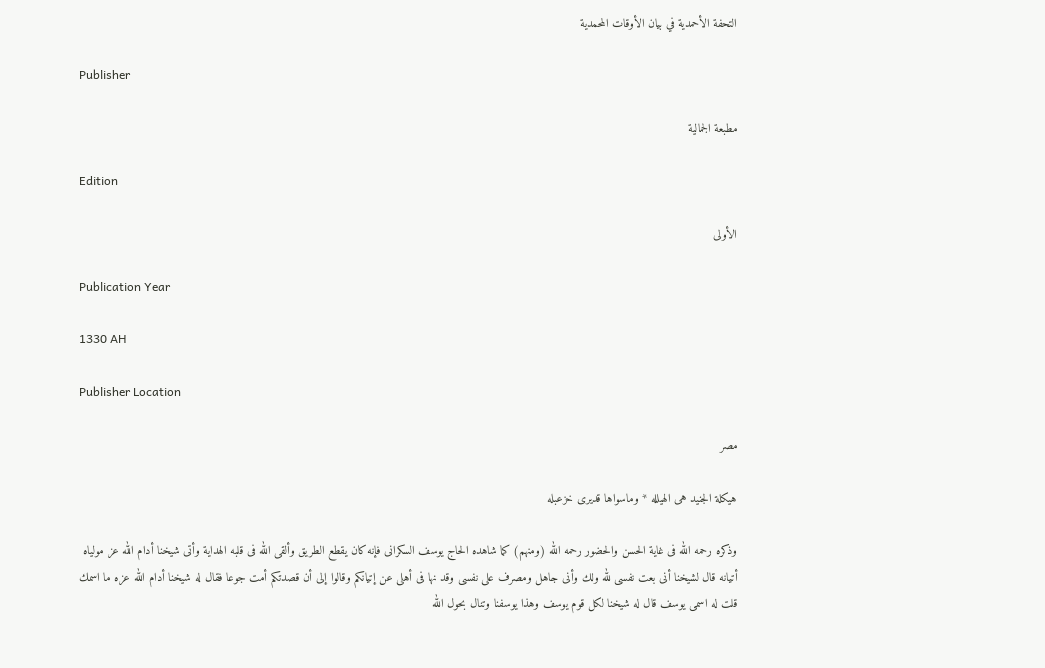التحفة الأحمدية في بيان الأوقات المحمدية

Publisher

مطبعة الجمالية

Edition

الأولى

Publication Year

1330 AH

Publisher Location

مصر

هيكلة الجنيد هى الهيلله * وماسواها قديرى خزعبله

وذكره رحمه الله فى غاية الحسن والحضور رحمه الله (ومنهم) كما شاهده الحاج يوسف السكرانى فإنه كان يقطع الطريق وألقى الله فى قلبه الهداية وأتى شيخنا أدام الله عز مولياه أتيانه قال لشيخنا أنى بعت نفسى لله ولك وأنى جاهل ومصرف على نفسى وقد نها فى أهلى عن إتيانكم وقالوا إلى أن قصدتكم أمت جوعا فقال له شيخنا أدام الله عزه ما اسمك قلت له اسمى يوسف قال له شيخنا لكل قوم يوسف وهذا يوسفنا وتنال بحول الله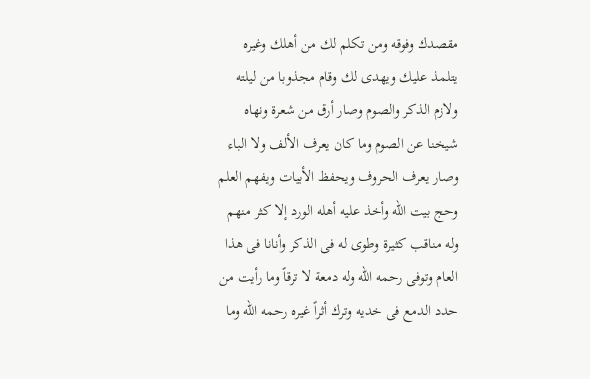مقصدك وفوقه ومن تكلم لك من أهلك وغيره يتلمذ عليك ويهدى لك وقام مجذوبا من ليلته ولازم الذكر والصوم وصار أرق من شعرة ونهاه شيخنا عن الصوم وما كان يعرف الألف ولا الباء وصار يعرف الحروف ويحفظ الأبيات ويفهم العلم وحج بيت الله وأخذ عليه أهله الورد إلا كثر منهم وله مناقب كثيرة وطوى له فى الذكر وأنانا فى هذا العام وتوفى رحمه الله وله دمعة لا ترقاً وما رأيت من حدد الدمع فى خديه وترك أثراً غيره رحمه الله وما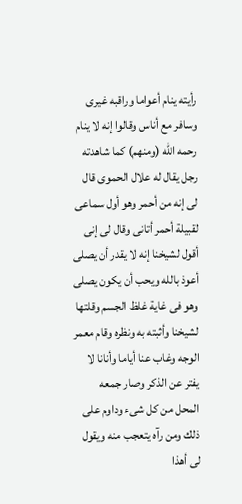رأيته ينام أعواما وراقبه غيرى وسافر مع أناس وقالوا إنه لا ينام رحمه الله (ومنهم) كما شاهدته رجل يقال له علال الحموى قال لى إنه من أحمر وهو أول سماعى لقبيلة أحمر أتانى وقال لى إنى أقول لشيخنا إنه لا يقدر أن يصلى أعوذ بالله ويحب أن يكون يصلى وهو فى غاية غلظ الجسم وقلتها لشيخنا وأثبته به ونظره وقام معمر الوجه وغاب عنا أياما وأنانا لا يفتر عن الذكر وصار جمعه المحل من كل شىء وداوم على ذلك ومن رآه يتعجب منه ويقول لى أهذا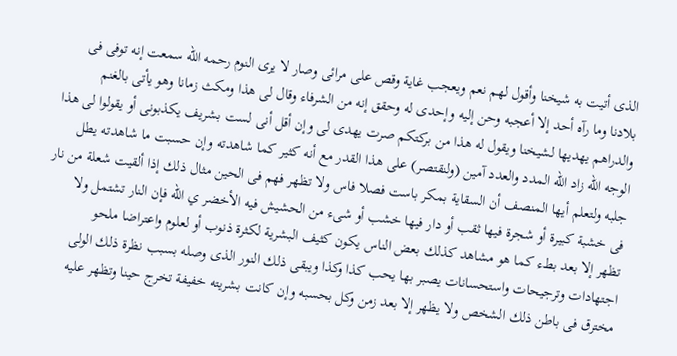الذى أتيت به شيخنا وأقول لهم نعم ويعجب غاية وقص على مرائى وصار لا يرى النوم رحمه الله سمعت إنه توفى فى بلادنا وما رآه أحد إلا أعجبه وحن إليه وإحدى له وحقق إنه من الشرفاء وقال لى هذا ومكث زمانا وهو يأتى بالغنم والدراهم يهديها لشيخنا ويقول له هذا من بركتكم صرت يهدى لى وإن أقل أنى لست بشريف يكذبونى أو يقولوا لى هذا الوجه الله زاد الله المدد والعدد آمين (ولنقتصر) على هذا القدر مع أنه كثير كما شاهدته وإن حسبت ما شاهدته يطل جلبه ولتعلم أيها المنصف أن السقاية بمكر باست فصلا فاس ولا تظهر فهم فى الحين مثال ذلك إذا ألقيت شعلة من نار فى خشبة كبيرة أو شجرة فيها ثقب أو دار فيها خشب أو شىء من الحشيش فيه الأخضر ي الله فإن النار تشتمل ولا تظهر إلا بعد بطء كما هو مشاهد كذلك بعض الناس يكون كثيف البشرية لكثرة ذنوب أو لعلوم واعتراضا ملحو اجتهادات وترجيحات واستحسانات يصبر بها يحب كذا وكذا ويبقى ذلك النور الذى وصله بسبب نظرة ذلك الولى مخترق فى باطن ذلك الشخص ولا يظهر إلا بعد زمن وكل بحسبه وإن كانت بشريته خفيفة تخرج حينا وتظهر عليه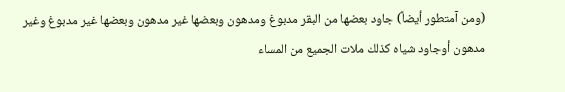(ومن آمتطور أيضاً) جاود بعضها من البقر مدبوغ ومدهون وبعضها غير مدهون وبعضها غير مدبوغ وغير مدهون أوجاود شياه كذلك ملات الجميع من المساء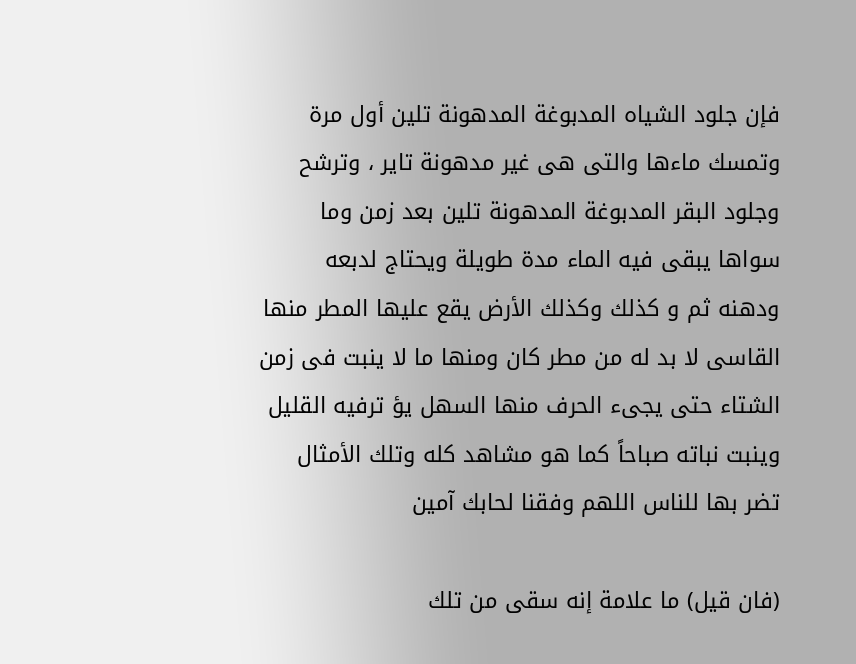فإن جلود الشياه المدبوغة المدهونة تلين أول مرة وتمسك ماءها والتى هى غير مدهونة تاير ، وترشح وجلود البقر المدبوغة المدهونة تلين بعد زمن وما سواها يبقى فيه الماء مدة طويلة ويحتاج لدبعه ودهنه ثم و كذلك وكذلك الأرض يقع عليها المطر منها القاسى لا بد له من مطر كان ومنها ما لا ينبت فى زمن الشتاء حتى يجىء الحرف منها السهل يؤ ترفيه القليل وينبت نباته صباحاً كما هو مشاهد كله وتلك الأمثال تضر بها للناس اللهم وفقنا لحابك آمين

(فان قيل) ما علامة إنه سقى من تلك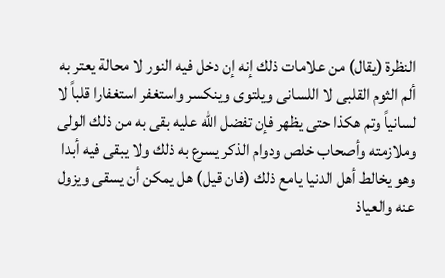النظرة (يقال) من علامات ذلك إنه إن دخل فيه النور لا محالة يعتر به ألم الثوم القلبى لا اللسانى ويلتوى وينكسر واستغفر استغفارا قلباً لا لسانياً وتم هكذا حتى يظهر فإن تفضل الله عليه بقى به من ذلك الولى وملازمته وأصحاب خلص ودوام الذكر يسرع به ذلك ولا يبقى فيه أبدا وهو يخالط أهل الدنيا يامع ذلك (فان قيل) هل يمكن أن يسقى ويزول عنه والعياذ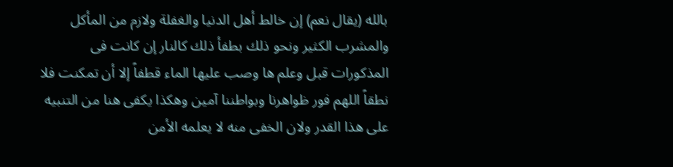بالله (يقال نعم) إن خالط أهل الدنيا والغفلة ولازم من المأكل والمشرب الكثير ونحو ذلك بطفأ ذلك كالنار إن كانت فى المذكورات قبل وعلم ها وصب عليها الماء قطفاً إلا أن تمكنت فلا نطقاً اللهم فور ظواهرنا وبواطننا آمين وهكذا يكفى هنا من التنبيه على هذا القدر ولان الخفى منه لا يعلمه الأمن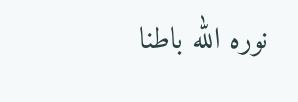نوره الله باطنا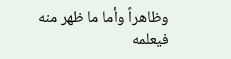وظاهراً وأما ما ظهر منه فيعلمه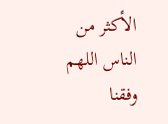الأكثر من الناس اللهم وفقنا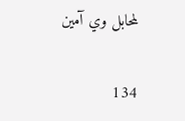لمحابل وي آمين

134